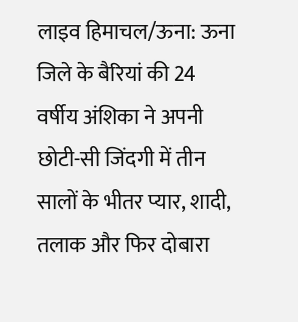लाइव हिमाचल/ऊना: ऊना जिले के बैरियां की 24 वर्षीय अंशिका ने अपनी छोटी-सी जिंदगी में तीन सालों के भीतर प्यार, शादी, तलाक और फिर दोबारा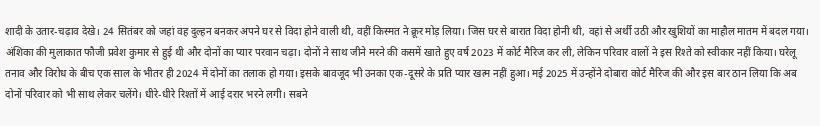शादी के उतार-चढ़ाव देखे। 24 सितंबर को जहां वह दुल्हन बनकर अपने घर से विदा होने वाली थी, वहीं किस्मत ने क्रूर मोड़ लिया। जिस घर से बारात विदा होनी थी, वहां से अर्थी उठी और खुशियों का माहौल मातम में बदल गया। अंशिका की मुलाकात फौजी प्रवेश कुमार से हुई थी और दोनों का प्यार परवान चढ़ा। दोनों ने साथ जीने मरने की कसमें खाते हुए वर्ष 2023 में कोर्ट मैरिज कर ली, लेकिन परिवार वालों ने इस रिश्ते को स्वीकार नहीं किया। घरेलू तनाव और विरोध के बीच एक साल के भीतर ही 2024 में दोनों का तलाक हो गया। इसके बावजूद भी उनका एक-दूसरे के प्रति प्यार खत्म नहीं हुआ। मई 2025 में उन्होंने दोबारा कोर्ट मैरिज की और इस बार ठान लिया कि अब दोनों परिवार को भी साथ लेकर चलेंगे। धीरे-धीरे रिश्तों में आई दरार भरने लगी। सबने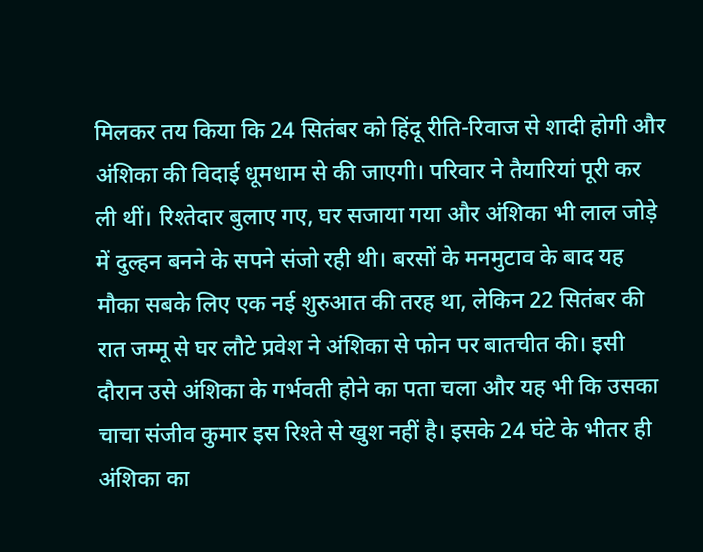मिलकर तय किया कि 24 सितंबर को हिंदू रीति-रिवाज से शादी होगी और अंशिका की विदाई धूमधाम से की जाएगी। परिवार ने तैयारियां पूरी कर ली थीं। रिश्तेदार बुलाए गए, घर सजाया गया और अंशिका भी लाल जोड़े में दुल्हन बनने के सपने संजो रही थी। बरसों के मनमुटाव के बाद यह मौका सबके लिए एक नई शुरुआत की तरह था, लेकिन 22 सितंबर की रात जम्मू से घर लौटे प्रवेश ने अंशिका से फोन पर बातचीत की। इसी दौरान उसे अंशिका के गर्भवती होने का पता चला और यह भी कि उसका चाचा संजीव कुमार इस रिश्ते से खुश नहीं है। इसके 24 घंटे के भीतर ही अंशिका का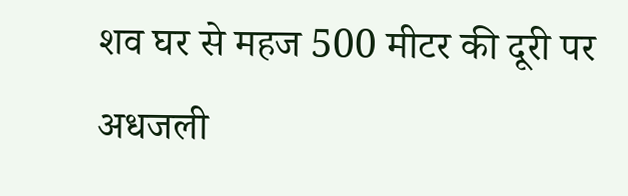शव घर से महज 500 मीटर की दूरी पर अधजली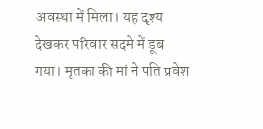अवस्था में मिला। यह दृश्य देखकर परिवार सदमे में डूब गया। मृतका की मां ने पति प्रवेश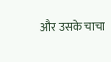और उसके चाचा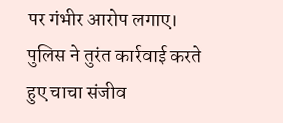पर गंभीर आरोप लगाए। पुलिस ने तुरंत कार्रवाई करते हुए चाचा संजीव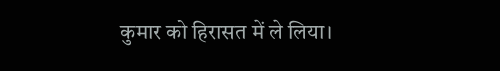कुमार को हिरासत में ले लिया।